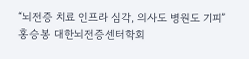“뇌전증 치료 인프라 심각, 의사도 병원도 기피”
홍승봉 대한뇌전증센터학회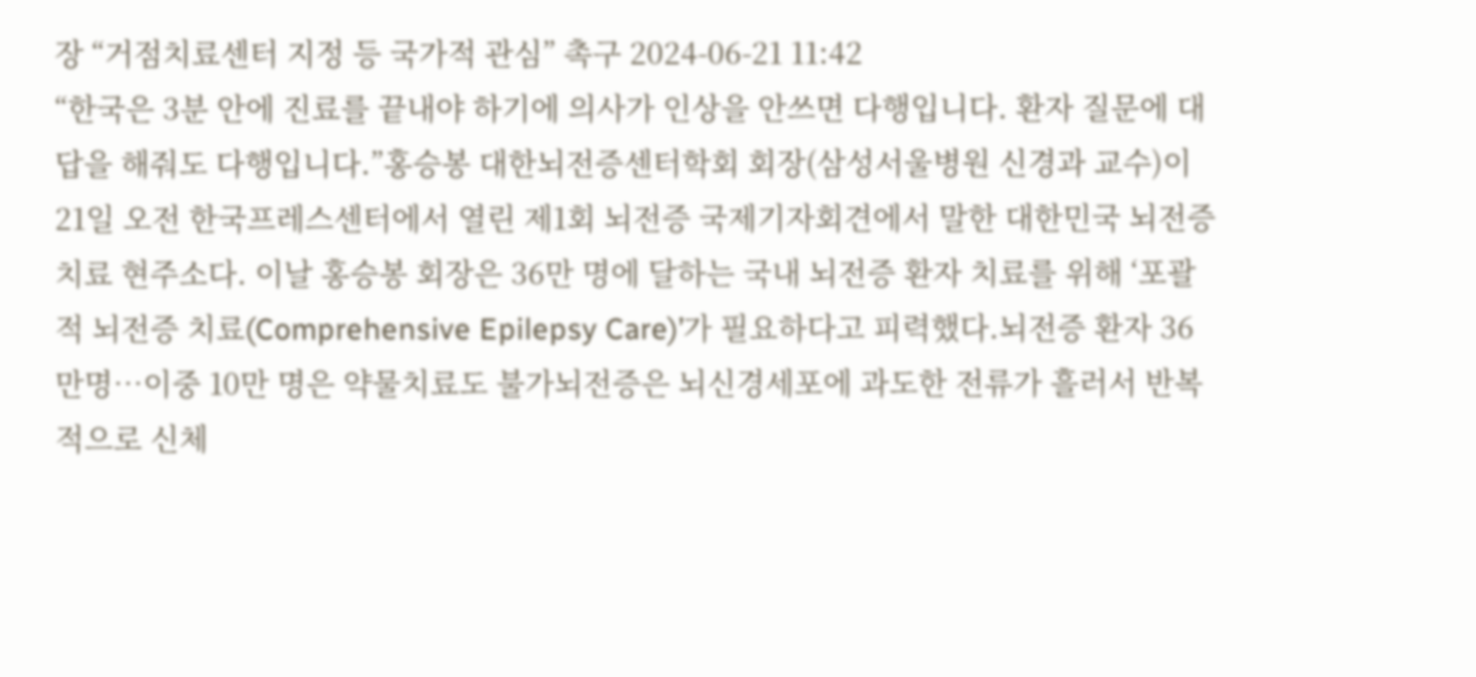장 “거점치료센터 지정 등 국가적 관심” 촉구 2024-06-21 11:42
“한국은 3분 안에 진료를 끝내야 하기에 의사가 인상을 안쓰면 다행입니다. 환자 질문에 대답을 해줘도 다행입니다.”홍승봉 대한뇌전증센터학회 회장(삼성서울병원 신경과 교수)이 21일 오전 한국프레스센터에서 열린 제1회 뇌전증 국제기자회견에서 말한 대한민국 뇌전증 치료 현주소다. 이날 홍승봉 회장은 36만 명에 달하는 국내 뇌전증 환자 치료를 위해 ‘포괄적 뇌전증 치료(Comprehensive Epilepsy Care)’가 필요하다고 피력했다.뇌전증 환자 36만명…이중 10만 명은 약물치료도 불가뇌전증은 뇌신경세포에 과도한 전류가 흘러서 반복적으로 신체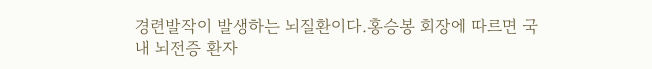경련발작이 발생하는 뇌질환이다.홍승봉 회장에 따르면 국내 뇌전증 환자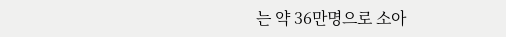는 약 36만명으로 소아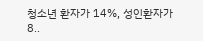청소년 환자가 14%, 성인환자가 8..